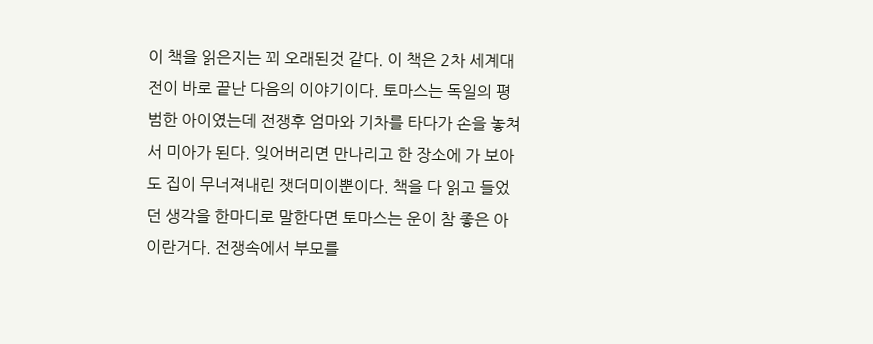이 책을 읽은지는 꾀 오래된것 같다. 이 책은 2차 세계대전이 바로 끝난 다음의 이야기이다. 토마스는 독일의 평범한 아이였는데 전쟁후 엄마와 기차를 타다가 손을 놓쳐서 미아가 된다. 잊어버리면 만나리고 한 장소에 가 보아도 집이 무너져내린 잿더미이뿐이다. 책을 다 읽고 들었던 생각을 한마디로 말한다면 토마스는 운이 참 좋은 아이란거다. 전쟁속에서 부모를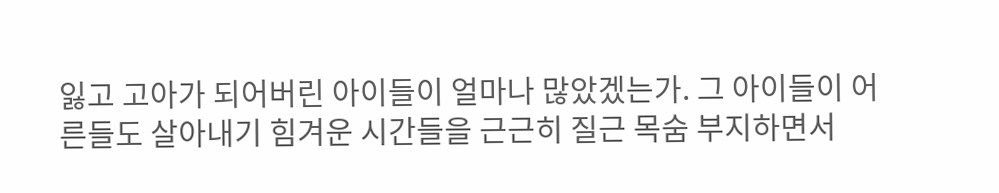잃고 고아가 되어버린 아이들이 얼마나 많았겠는가. 그 아이들이 어른들도 살아내기 힘겨운 시간들을 근근히 질근 목숨 부지하면서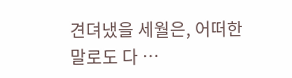견뎌냈을 세월은, 어떠한 말로도 다 …